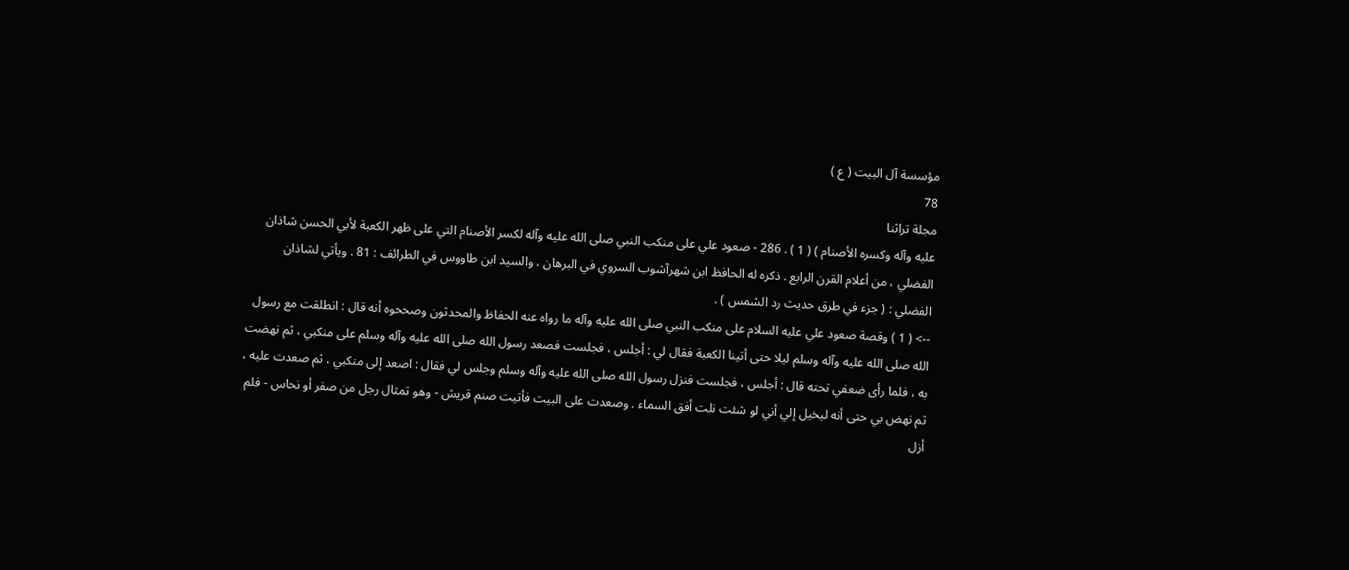مؤسسة آل البيت ( ع )
78
مجلة تراثنا
عليه وآله وكسره الأصنام ) ( 1 ) . 286 - صعود علي على منكب النبي صلى الله عليه وآله لكسر الأصنام التي على ظهر الكعبة لأبي الحسن شاذان الفضلي ، من أعلام القرن الرابع . ذكره له الحافظ ابن شهرآشوب السروي في البرهان ، والسيد ابن طاووس في الطرائف : 81 . ويأتي لشاذان الفضلي : ( جزء في طرق حديث رد الشمس ) .
--> ( 1 ) وقصة صعود علي عليه السلام على منكب النبي صلى الله عليه وآله ما رواه عنه الحفاظ والمحدثون وصححوه أنه قال : انطلقت مع رسول الله صلى الله عليه وآله وسلم ليلا حتى أتينا الكعبة فقال لي : أجلس ، فجلست فصعد رسول الله صلى الله عليه وآله وسلم على منكبي ، ثم نهضت به ، فلما رأى ضعفي تحته قال : أجلس ، فجلست فنزل رسول الله صلى الله عليه وآله وسلم وجلس لي فقال : اصعد إلى منكبي ، ثم صعدت عليه ، ثم نهض بي حتى أنه ليخيل إلي أني لو شئت نلت أفق السماء . وصعدت على البيت فأتيت صنم قريش - وهو تمثال رجل من صفر أو نحاس - فلم أزل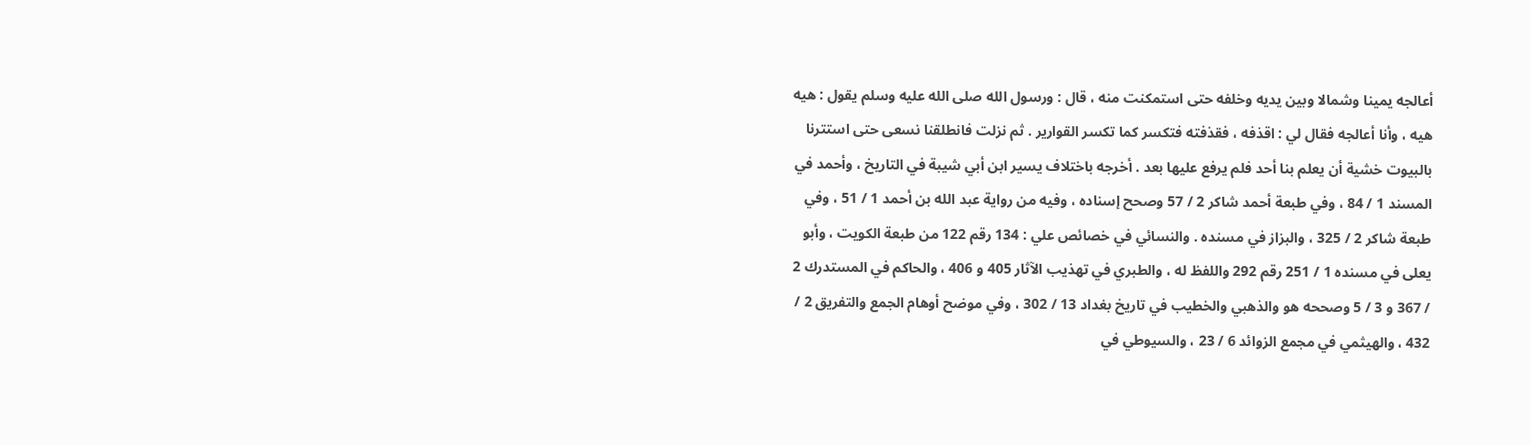أعالجه يمينا وشمالا وبين يديه وخلفه حتى استمكنت منه ، قال : ورسول الله صلى الله عليه وسلم يقول : هيه هيه ، وأنا أعالجه فقال لي : اقذفه ، فقذفته فتكسر كما تكسر القوارير . ثم نزلت فانطلقنا نسعى حتى استترنا بالبيوت خشية أن يعلم بنا أحد فلم يرفع عليها بعد . أخرجه باختلاف يسير ابن أبي شيبة في التاريخ ، وأحمد في المسند 1 / 84 ، وفي طبعة أحمد شاكر 2 / 57 وصحح إسناده ، وفيه من رواية عبد الله بن أحمد 1 / 51 ، وفي طبعة شاكر 2 / 325 ، والبزاز في مسنده . والنسائي في خصائص علي : 134 رقم 122 من طبعة الكويت ، وأبو يعلى في مسنده 1 / 251 رقم 292 واللفظ له ، والطبري في تهذيب الآثار 405 و 406 ، والحاكم في المستدرك 2 / 367 و 3 / 5 وصححه هو والذهبي والخطيب في تاريخ بغداد 13 / 302 ، وفي موضح أوهام الجمع والتفريق 2 / 432 ، والهيثمي في مجمع الزوائد 6 / 23 ، والسيوطي في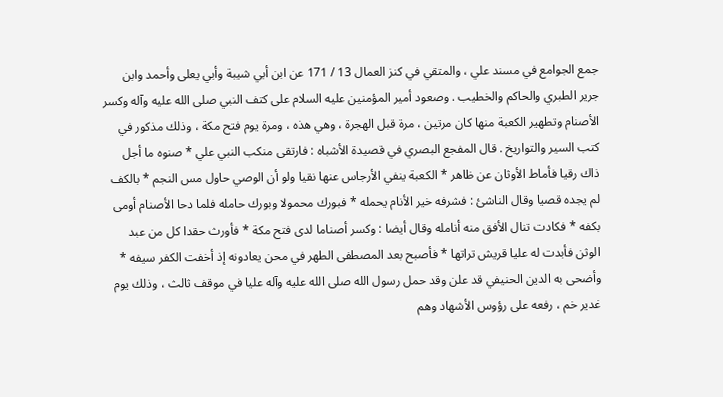جمع الجوامع في مسند علي ، والمتقي في كنز العمال 13 / 171 عن ابن أبي شيبة وأبي يعلى وأحمد وابن جرير الطبري والحاكم والخطيب . وصعود أمير المؤمنين عليه السلام على كتف النبي صلى الله عليه وآله وكسر الأصنام وتطهير الكعبة منها كان مرتين ، مرة قبل الهجرة ، وهي هذه ، ومرة يوم فتح مكة ، وذلك مذكور في كتب السير والتواريخ . قال المفجع البصري في قصيدة الأشباه : فارتقى منكب النبي علي * صنوه ما أجل ذاك رقيا فأماط الأوثان عن ظاهر * الكعبة ينفي الأرجاس عنها نقيا ولو أن الوصي حاول مس النجم * بالكف لم يجده قصيا وقال الناشئ : فشرفه خير الأنام يحمله * فبورك محمولا وبورك حامله فلما دحا الأصنام أومى بكفه * فكادت تنال الأفق منه أنامله وقال أيضا : وكسر أصناما لدى فتح مكة * فأورث حقدا كل من عبد الوثن فأبدت له عليا قريش تراتها * فأصبح بعد المصطفى الطهر في محن يعادونه إذ أخفت الكفر سيفه * وأضحى به الدين الحنيفي قد علن وقد حمل رسول الله صلى الله عليه وآله عليا في موقف ثالث ، وذلك يوم غدير خم ، رفعه على رؤوس الأشهاد وهم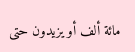مائة ألف أو يزيدون حتى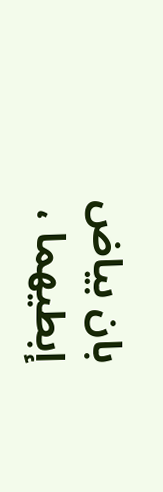بان بياض إبطيهما ،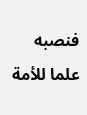فنصبه علما للأمة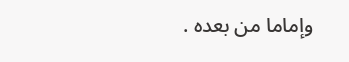وإماما من بعده .